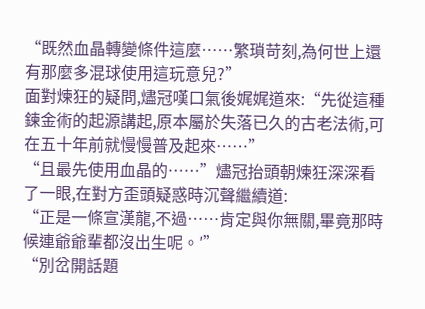“既然血晶轉變條件這麼……繁瑣苛刻,為何世上還有那麼多混球使用這玩意兒?”
面對煉狂的疑問,燼冠嘆口氣後娓娓道來:“先從這種鍊金術的起源講起,原本屬於失落已久的古老法術,可在五十年前就慢慢普及起來……”
“且最先使用血晶的……”燼冠抬頭朝煉狂深深看了一眼,在對方歪頭疑惑時沉聲繼續道:
“正是一條宣漢龍,不過……肯定與你無關,畢竟那時候連爺爺輩都沒出生呢。′”
“別岔開話題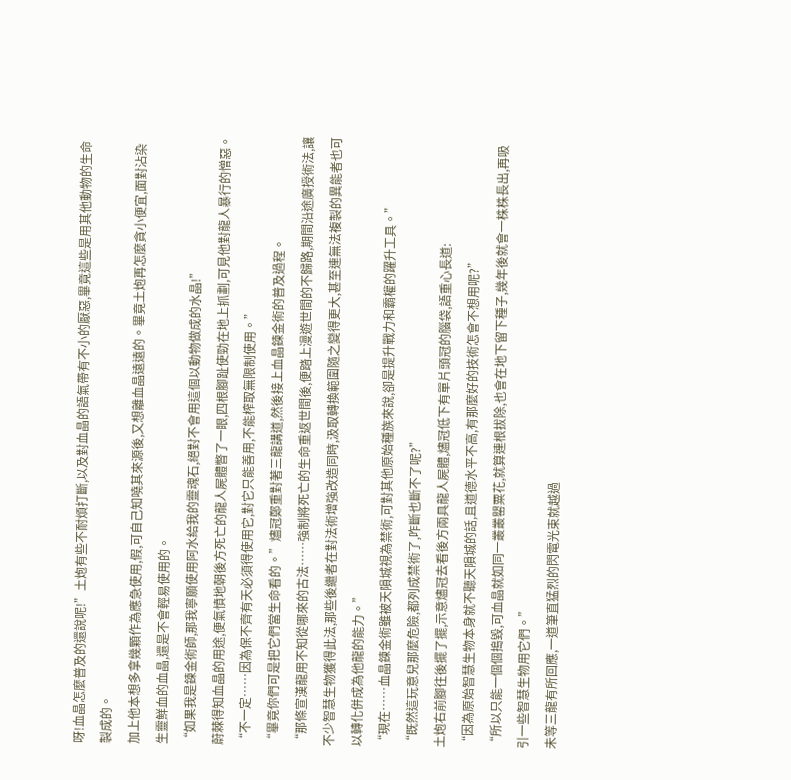呀!血晶怎麼普及的還說呢!”土炮有些不耐煩打斷,以及對血晶的語氣帶有不小的厭惡,畢竟這些是用其他動物的生命製成的。
加上他本想多拿幾顆作為應急使用,假,可自己知嘵其來源後,又想離血晶遠遠的。畢竟土炮再怎麼貪小便宜,面對沾染生靈鮮血的血晶,還是不會輕易使用的。
“如果我是鍊金術師,那我寧願使用阿水給我的靈魂石,絕對不會用這個以動物做成的水晶!”
蔚棘得知血晶的用途,便氣憤地朝後方死亡的龍人屍體瞥了一眼,四根腳趾使勁在地上抓劃,可見他對龍人暴行的憎惡。
“不一定……因為保不齊有天必須得使用它,對它只能善用,不能榨取無限制使用。”
“畢竟你們可是把它們當生命看的。”燼冠鄭重對著三龍講道,然後接上血晶鍊金術的普及過程。
“那條宣漢龍用不知從哪來的古法……強制將死亡的生命重返世間後,便踏上漫遊世間的不歸路,期間沿途廣授術法,讓不少智慧生物獲得此法,那些後繼者在對法術增強改造同時,汲取轉換範圍隨之變得更大,甚至連無法複製的異能者也可以轉化併成為他龍的能力。”
“現在……血晶鍊金術雖被天隕城視為禁術,可對其他原始種族來說,卻是提升戰力和霸權的躍升工具。”
“既然這玩意兒那麼危險,都列成禁術了,咋斷也斷不了呢?”
土炮右前腳往後擺了擺,示意燼冠去看後方兩具龍人屍體,燼冠低下有單片頭冠的腦袋,語重心長道:
“因為原始智慧生物本身就不聽天隕城的話,且道德水平不高,有那麼好的技術怎會不想用呢?”
“所以只能一個個搗毀,可血晶就如同一叢叢罌粟花,就算連根拔除,也會在地下留下種子,幾年後就會一株株長出,再吸引一些智慧生物用它們。”
未等三龍有所回應,一道筆直猛烈的閃電光束就越過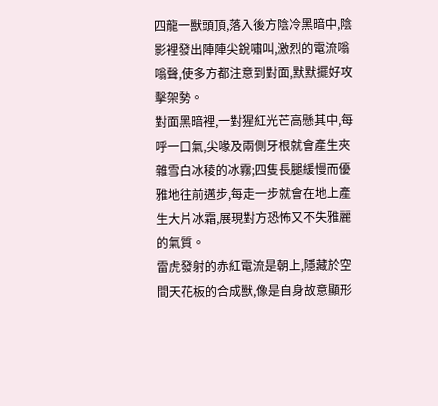四龍一獸頭頂,落入後方陰冷黑暗中,陰影裡發出陣陣尖銳嘯叫,激烈的電流嗡嗡聲,使多方都注意到對面,默默擺好攻擊架勢。
對面黑暗裡,一對猩紅光芒高懸其中,每呼一口氣,尖喙及兩側牙根就會產生夾雜雪白冰稜的冰霧;四隻長腿緩慢而優雅地往前邁步,每走一步就會在地上產生大片冰霜,展現對方恐怖又不失雅麗的氣質。
雷虎發射的赤紅電流是朝上,隱藏於空間天花板的合成獸,像是自身故意顯形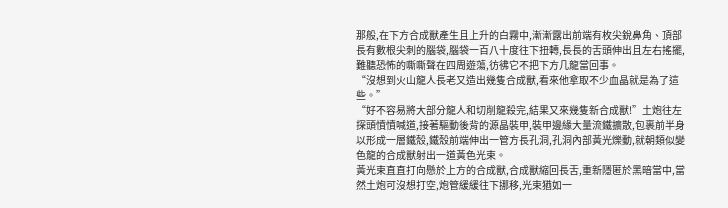那般,在下方合成獸產生且上升的白霧中,漸漸露出前端有枚尖銳鼻角、頂部長有數根尖刺的腦袋,腦袋一百八十度往下扭轉,長長的舌頭伸出且左右搖擺,難聽恐怖的嘶嘶聲在四周遊蕩,彷彿它不把下方几龍當回事。
“沒想到火山龍人長老又造出幾隻合成獸,看來他拿取不少血晶就是為了這些。”
“好不容易將大部分龍人和切削龍殺完,結果又來幾隻新合成獸!”土炮往左探頭憤憤喊道,接著驅動後背的源晶裝甲,裝甲邊緣大量流鐵擴散,包裹前半身以形成一層鐵殼,鐵殼前端伸出一管方長孔洞,孔洞內部黃光爍動,就朝類似變色龍的合成獸射出一道黃色光束。
黃光束直直打向懸於上方的合成獸,合成獸縮回長舌,重新隱匿於黑暗當中,當然土炮可沒想打空,炮管緩緩往下挪移,光束猶如一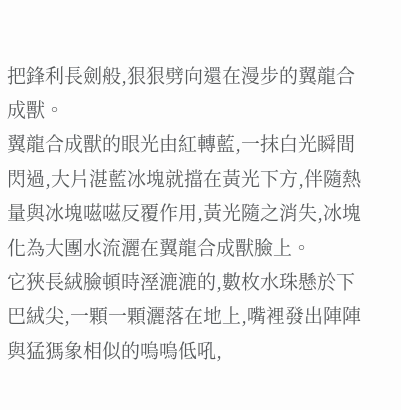把鋒利長劍般,狠狠劈向還在漫步的翼龍合成獸。
翼龍合成獸的眼光由紅轉藍,一抹白光瞬間閃過,大片湛藍冰塊就擋在黃光下方,伴隨熱量與冰塊嗞嗞反覆作用,黃光隨之消失,冰塊化為大團水流灑在翼龍合成獸臉上。
它狹長絨臉頓時溼漉漉的,數枚水珠懸於下巴絨尖,一顆一顆灑落在地上,嘴裡發出陣陣與猛獁象相似的嗚嗚低吼,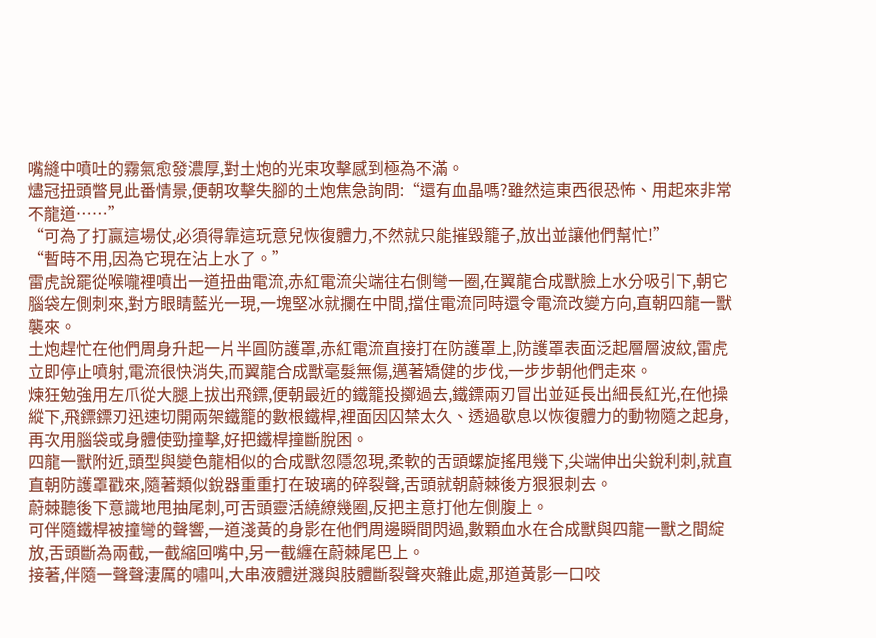嘴縫中噴吐的霧氣愈發濃厚,對土炮的光束攻擊感到極為不滿。
燼冠扭頭瞥見此番情景,便朝攻擊失腳的土炮焦急詢問:“還有血晶嗎?雖然這東西很恐怖、用起來非常不龍道……”
“可為了打贏這場仗,必須得靠這玩意兒恢復體力,不然就只能摧毀籠子,放出並讓他們幫忙!”
“暫時不用,因為它現在沾上水了。”
雷虎說罷從喉嚨裡噴出一道扭曲電流,赤紅電流尖端往右側彎一圈,在翼龍合成獸臉上水分吸引下,朝它腦袋左側刺來,對方眼睛藍光一現,一塊堅冰就攔在中間,擋住電流同時還令電流改變方向,直朝四龍一獸襲來。
土炮趕忙在他們周身升起一片半圓防護罩,赤紅電流直接打在防護罩上,防護罩表面泛起層層波紋,雷虎立即停止噴射,電流很快消失,而翼龍合成獸毫髮無傷,邁著矯健的步伐,一步步朝他們走來。
煉狂勉強用左爪從大腿上拔出飛鏢,便朝最近的鐵籠投擲過去,鐵鏢兩刃冒出並延長出細長紅光,在他操縱下,飛鏢鏢刃迅速切開兩架鐵籠的數根鐵桿,裡面因囚禁太久、透過歇息以恢復體力的動物隨之起身,再次用腦袋或身體使勁撞擊,好把鐵桿撞斷脫困。
四龍一獸附近,頭型與變色龍相似的合成獸忽隱忽現,柔軟的舌頭螺旋搖甩幾下,尖端伸出尖銳利刺,就直直朝防護罩戳來,隨著類似銳器重重打在玻璃的碎裂聲,舌頭就朝蔚棘後方狠狠刺去。
蔚棘聽後下意識地甩抽尾刺,可舌頭靈活繞繚幾圈,反把主意打他左側腹上。
可伴隨鐵桿被撞彎的聲響,一道淺黃的身影在他們周邊瞬間閃過,數顆血水在合成獸與四龍一獸之間綻放,舌頭斷為兩截,一截縮回嘴中,另一截纏在蔚棘尾巴上。
接著,伴隨一聲聲淒厲的嘯叫,大串液體迸濺與肢體斷裂聲夾雜此處,那道黃影一口咬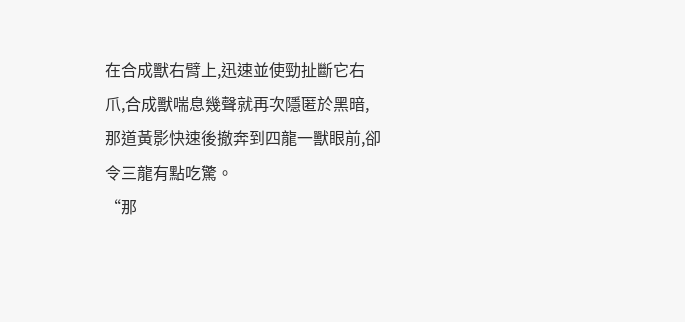在合成獸右臂上,迅速並使勁扯斷它右爪,合成獸喘息幾聲就再次隱匿於黑暗,那道黃影快速後撤奔到四龍一獸眼前,卻令三龍有點吃驚。
“那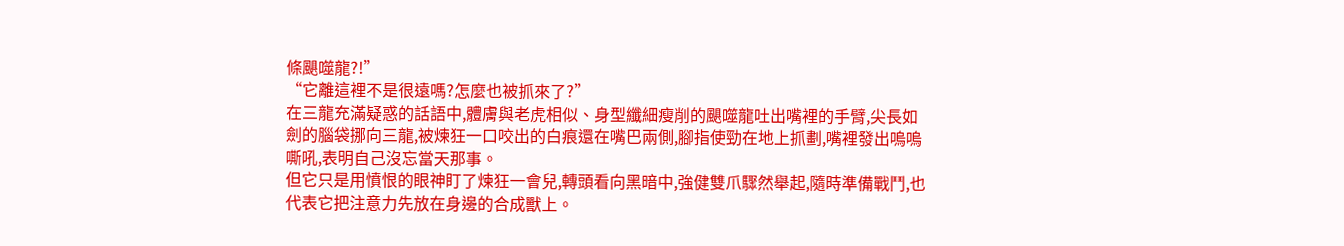條颶噬龍?!”
“它離這裡不是很遠嗎?怎麼也被抓來了?”
在三龍充滿疑惑的話語中,體膚與老虎相似、身型纖細瘦削的颶噬龍吐出嘴裡的手臂,尖長如劍的腦袋挪向三龍,被煉狂一口咬出的白痕還在嘴巴兩側,腳指使勁在地上抓劃,嘴裡發出嗚嗚嘶吼,表明自己沒忘當天那事。
但它只是用憤恨的眼神盯了煉狂一會兒,轉頭看向黑暗中,強健雙爪驟然舉起,隨時準備戰鬥,也代表它把注意力先放在身邊的合成獸上。